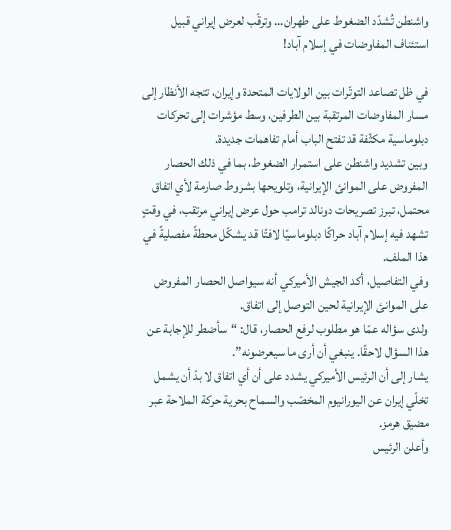واشنطن تُشدّد الضغوط على طهران… وترقّب لعرض إيراني قبيل استئناف المفاوضات في إسلام آباد!

في ظل تصاعد التوتّرات بين الولايات المتحدة وإيران، تتجه الأنظار إلى مسار المفاوضات المرتقبة بين الطرفين، وسط مؤشرات إلى تحركات دبلوماسية مكثّفة قد تفتح الباب أمام تفاهمات جديدة.
وبين تشديد واشنطن على استمرار الضغوط، بما في ذلك الحصار المفروض على الموانئ الإيرانية، وتلويحها بشروط صارمة لأي اتفاق محتمل، تبرز تصريحات دونالد ترامب حول عرض إيراني مرتقب، في وقتٍ تشهد فيه إسلام آباد حراكًا دبلوماسيًا لافتًا قد يشكّل محطةً مفصليةً في هذا الملف.
وفي التفاصيل، أكد الجيش الأميركي أنه سيواصل الحصار المفروض على الموانئ الإيرانية لحين التوصل إلى اتفاق.
ولدى سؤاله عمّا هو مطلوب لرفع الحصار، قال: “سأضطر للإجابة عن هذا السؤال لاحقًا. ينبغي أن أرى ما سيعرضونه”.
يشار إلى أن الرئيس الأميركي يشدد على أن أي اتفاق لا بدّ أن يشمل تخلّي إيران عن اليورانيوم المخصّب والسماح بحرية حركة الملاحة عبر مضيق هرمز.
وأعلن الرئيس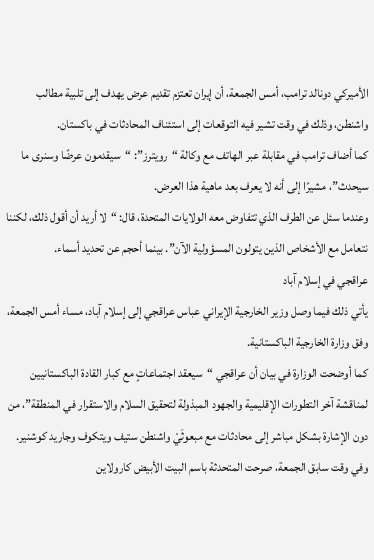الأميركي دونالد ترامب، أمس الجمعة، أن إيران تعتزم تقديم عرض يهدف إلى تلبية مطالب واشنطن، وذلك في وقت تشير فيه التوقعات إلى استئناف المحادثات في باكستان.
كما أضاف ترامب في مقابلة عبر الهاتف مع وكالة “رويترز”: “سيقدمون عرضًا وسنرى ما سيحدث”، مشيرًا إلى أنه لا يعرف بعد ماهية هذا العرض.
وعندما سئل عن الطرف الذي تتفاوض معه الولايات المتحدة، قال: “لا أريد أن أقول ذلك، لكننا نتعامل مع الأشخاص الذين يتولون المسؤولية الآن”. بينما أحجم عن تحديد أسماء.
عراقجي في إسلام آباد
يأتي ذلك فيما وصل وزير الخارجية الإيراني عباس عراقجي إلى إسلام آباد، مساء أمس الجمعة، وفق وزارة الخارجية الباكستانية.
كما أوضحت الوزارة في بيان أن عراقجي “سيعقد اجتماعاتٍ مع كبار القادة الباكستانيين لمناقشة آخر التطورات الإقليمية والجهود المبذولة لتحقيق السلام والاستقرار في المنطقة”، من دون الإشارة بشكل مباشر إلى محادثات مع مبعوثَيْ واشنطن ستيف ويتكوف وجاريد كوشنير.
وفي وقت سابق الجمعة، صرحت المتحدثة باسم البيت الأبيض كارولاين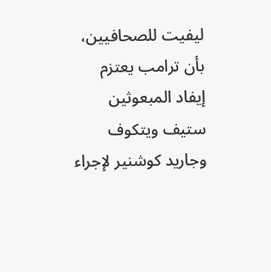ليفيت للصحافيين، بأن ترامب يعتزم إيفاد المبعوثين ستيف ويتكوف وجاريد كوشنير لإجراء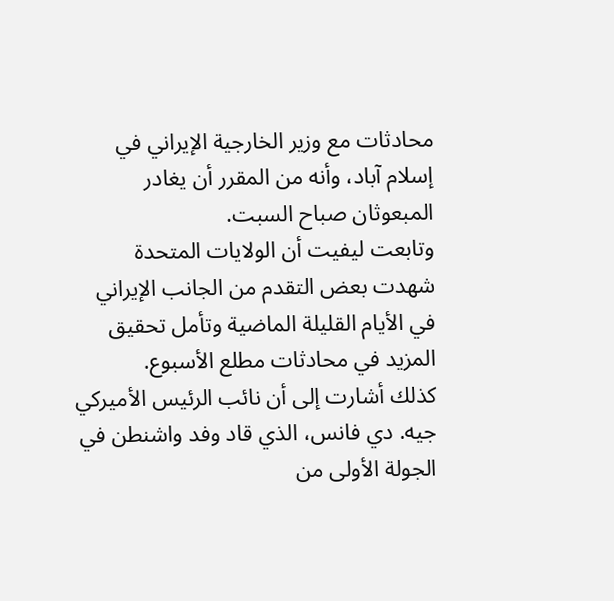محادثات مع وزير الخارجية الإيراني في إسلام آباد، وأنه من المقرر أن يغادر المبعوثان صباح السبت.
وتابعت ليفيت أن الولايات المتحدة شهدت بعض التقدم من الجانب الإيراني في الأيام القليلة الماضية وتأمل تحقيق المزيد في محادثات مطلع الأسبوع.
كذلك أشارت إلى أن نائب الرئيس الأميركي جيه. دي فانس، الذي قاد وفد واشنطن في الجولة الأولى من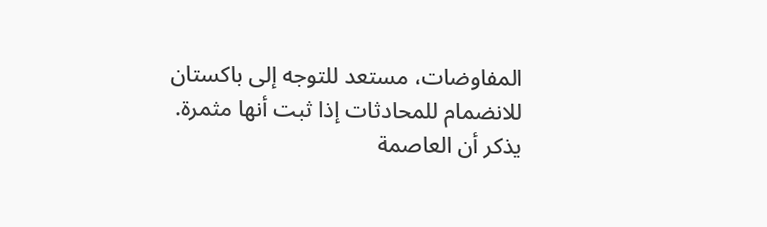المفاوضات، مستعد للتوجه إلى باكستان للانضمام للمحادثات إذا ثبت أنها مثمرة.
يذكر أن العاصمة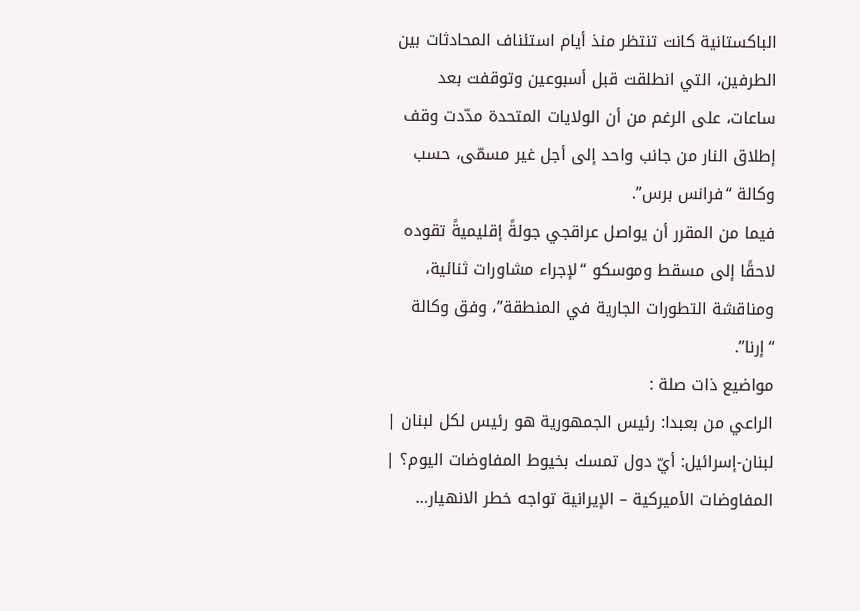الباكستانية كانت تنتظر منذ أيام استئناف المحادثات بين الطرفين، التي انطلقت قبل أسبوعين وتوقفت بعد ساعات، على الرغم من أن الولايات المتحدة مدّدت وقف إطلاق النار من جانب واحد إلى أجل غير مسمّى، حسب وكالة “فرانس برس”.
فيما من المقرر أن يواصل عراقجي جولةً إقليميةً تقوده لاحقًا إلى مسقط وموسكو “لإجراء مشاورات ثنائية، ومناقشة التطورات الجارية في المنطقة”، وفق وكالة “إرنا”.
مواضيع ذات صلة :
الراعي من بعبدا: رئيس الجمهورية هو رئيس لكل لبنان | لبنان-إسرائيل: أيّ دول تمسك بخيوط المفاوضات اليوم؟ | المفاوضات الأميركية – الإيرانية تواجه خطر الانهيار…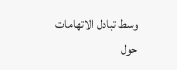وسط تبادل الاتهامات حول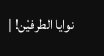نوايا الطرفيْن! |